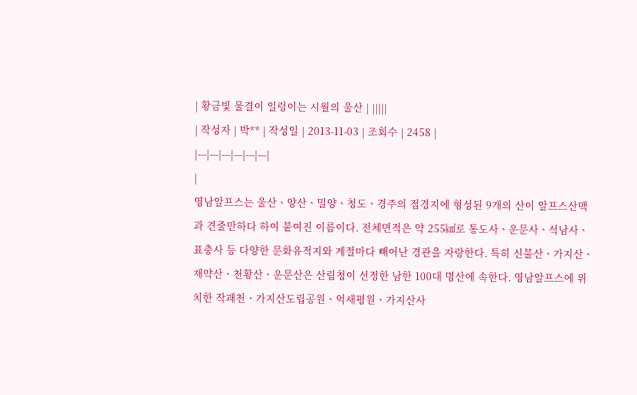| 황금빛 물결이 일렁이는 시월의 울산 | |||||
| 작성자 | 박** | 작성일 | 2013-11-03 | 조회수 | 2458 |
|---|---|---|---|---|---|
|
영남알프스는 울산ㆍ양산ㆍ밀양ㆍ청도ㆍ경주의 접경지에 형성된 9개의 산이 알프스산맥과 견줄만하다 하여 붙여진 이름이다. 전체면적은 약 255㎢로 통도사ㆍ운문사ㆍ석남사ㆍ표충사 등 다양한 문화유적지와 계절마다 빼어난 경관을 자랑한다. 특히 신불산ㆍ가지산ㆍ재약산ㆍ천황산ㆍ운문산은 산림청이 선정한 남한 100대 명산에 속한다. 영남알프스에 위치한 작괘천ㆍ가지산도립공원ㆍ억새평원ㆍ가지산사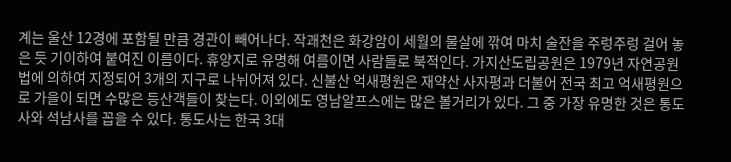계는 울산 12경에 포함될 만큼 경관이 빼어나다. 작괘천은 화강암이 세월의 물살에 깎여 마치 술잔을 주렁주렁 걸어 놓은 듯 기이하여 붙여진 이름이다. 휴양지로 유명해 여름이면 사람들로 북적인다. 가지산도립공원은 1979년 자연공원법에 의하여 지정되어 3개의 지구로 나뉘어져 있다. 신불산 억새평원은 재약산 사자평과 더불어 전국 최고 억새평원으로 가을이 되면 수많은 등산객들이 찾는다. 이외에도 영남알프스에는 많은 볼거리가 있다. 그 중 가장 유명한 것은 통도사와 석남사를 꼽을 수 있다. 통도사는 한국 3대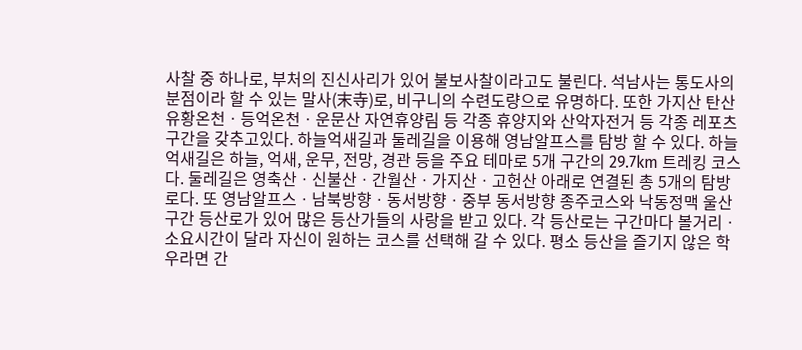사찰 중 하나로, 부처의 진신사리가 있어 불보사찰이라고도 불린다. 석남사는 통도사의 분점이라 할 수 있는 말사(末寺)로, 비구니의 수련도량으로 유명하다. 또한 가지산 탄산유황온천ㆍ등억온천ㆍ운문산 자연휴양림 등 각종 휴양지와 산악자전거 등 각종 레포츠 구간을 갖추고있다. 하늘억새길과 둘레길을 이용해 영남알프스를 탐방 할 수 있다. 하늘억새길은 하늘, 억새, 운무, 전망, 경관 등을 주요 테마로 5개 구간의 29.7km 트레킹 코스다. 둘레길은 영축산ㆍ신불산ㆍ간월산ㆍ가지산ㆍ고헌산 아래로 연결된 총 5개의 탐방로다. 또 영남알프스ㆍ남북방향ㆍ동서방향ㆍ중부 동서방향 종주코스와 낙동정맥 울산구간 등산로가 있어 많은 등산가들의 사랑을 받고 있다. 각 등산로는 구간마다 볼거리ㆍ소요시간이 달라 자신이 원하는 코스를 선택해 갈 수 있다. 평소 등산을 즐기지 않은 학우라면 간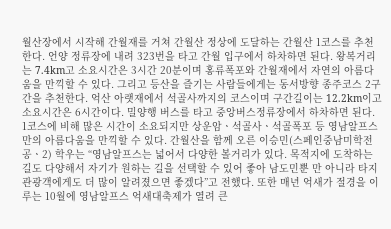월산장에서 시작해 간월재를 거쳐 간월산 정상에 도달하는 간월산 1코스를 추천한다. 언양 정류장에 내려 323번을 타고 간월 입구에서 하차하면 된다. 왕복거리는 7.4km고 소요시간은 3시간 20분이며 홍류폭포와 간월재에서 자연의 아름다움을 만끽할 수 있다. 그리고 등산을 즐기는 사람들에게는 동서방향 종주코스 2구간을 추천한다. 억산 아랫재에서 석골사까지의 코스이며 구간길이는 12.2km이고 소요시간은 6시간이다. 밀양행 버스를 타고 중앙버스정류장에서 하차하면 된다. 1코스에 비해 많은 시간이 소요되지만 상운암ㆍ석골사ㆍ석골폭포 등 영남알프스만의 아름다움을 만끽할 수 있다. 간월산을 함께 오른 이승민(스페인중남미학전공ㆍ2) 학우는 “영남알프스는 넓어서 다양한 볼거리가 있다. 목적지에 도착하는 길도 다양해서 자기가 원하는 길을 선택할 수 있어 좋아 남도민뿐 만 아니라 타지 관광객에게도 더 많이 알려졌으면 좋겠다”고 전했다. 또한 매년 억새가 절경을 이루는 10월에 영남알프스 억새대축제가 열려 큰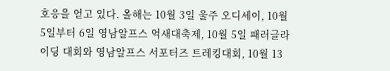호응을 얻고 있다. 올해는 10월 3일 울주 오디세이, 10월 5일부터 6일 영남알프스 억새대축제, 10월 5일 패러글라이딩 대회와 영남알프스 서포터즈 트레킹대회, 10월 13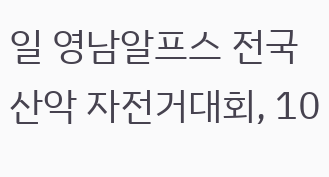일 영남알프스 전국 산악 자전거대회, 10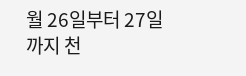월 26일부터 27일까지 천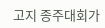고지 종주대회가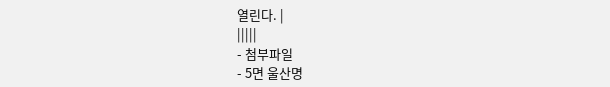열린다. |
|||||
- 첨부파일
- 5면 울산명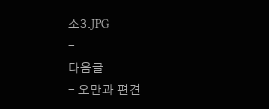소3.JPG
-
다음글
- 오만과 편견